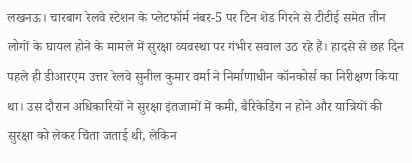लखनऊ। चारबाग रेलवे स्टेशन के प्लेटफॉर्म नंबर-5 पर टिन शेड गिरने से टीटीई समेत तीन लोगों के घायल होने के मामले में सुरक्षा व्यवस्था पर गंभीर सवाल उठ रहे हैं। हादसे से छह दिन पहले ही डीआरएम उत्तर रेलवे सुनील कुमार वर्मा ने निर्माणाधीन कॉनकोर्स का निरीक्षण किया था। उस दौरान अधिकारियों ने सुरक्षा इंतजामों में कमी, बैरिकेडिंग न होने और यात्रियों की सुरक्षा को लेकर चिंता जताई थी, लेकिन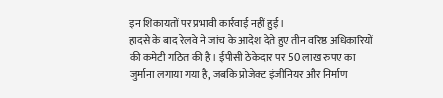इन शिकायतों पर प्रभावी कार्रवाई नहीं हुई।
हादसे के बाद रेलवे ने जांच के आदेश देते हुए तीन वरिष्ठ अधिकारियों की कमेटी गठित की है। ईपीसी ठेकेदार पर 50 लाख रुपए का जुर्माना लगाया गया है, जबकि प्रोजेक्ट इंजीनियर और निर्माण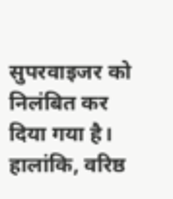सुपरवाइजर को निलंबित कर दिया गया है। हालांकि, वरिष्ठ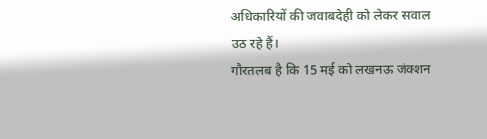अधिकारियों की जवाबदेही को लेकर सवाल उठ रहे हैं।
गौरतलब है कि 15 मई को लखनऊ जंक्शन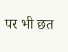पर भी छत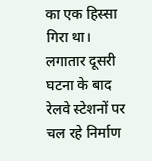का एक हिस्सा गिरा था। लगातार दूसरी घटना के बाद रेलवे स्टेशनों पर चल रहे निर्माण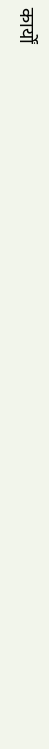कार्यों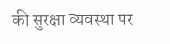की सुरक्षा व्यवस्था पर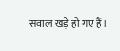सवाल खड़े हो गए हैं।